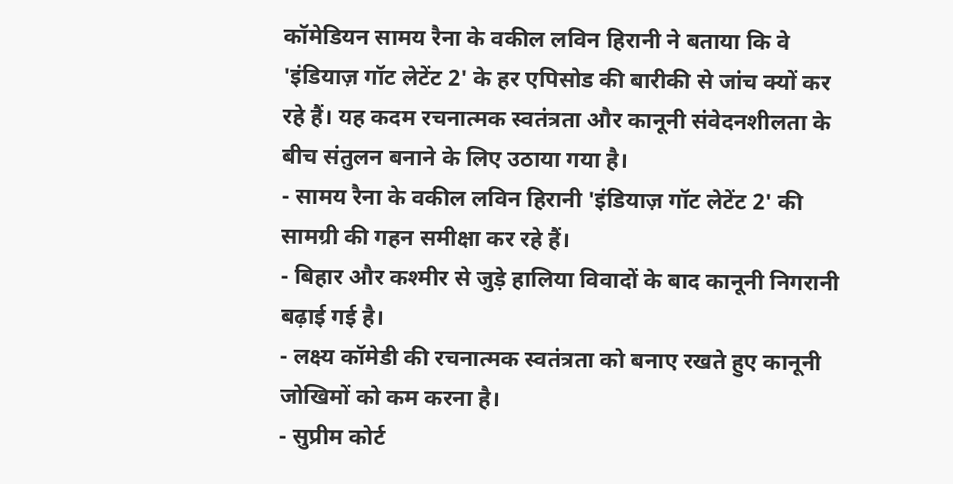कॉमेडियन सामय रैना के वकील लविन हिरानी ने बताया कि वे 'इंडियाज़ गॉट लेटेंट 2' के हर एपिसोड की बारीकी से जांच क्यों कर रहे हैं। यह कदम रचनात्मक स्वतंत्रता और कानूनी संवेदनशीलता के बीच संतुलन बनाने के लिए उठाया गया है।
- सामय रैना के वकील लविन हिरानी 'इंडियाज़ गॉट लेटेंट 2' की सामग्री की गहन समीक्षा कर रहे हैं।
- बिहार और कश्मीर से जुड़े हालिया विवादों के बाद कानूनी निगरानी बढ़ाई गई है।
- लक्ष्य कॉमेडी की रचनात्मक स्वतंत्रता को बनाए रखते हुए कानूनी जोखिमों को कम करना है।
- सुप्रीम कोर्ट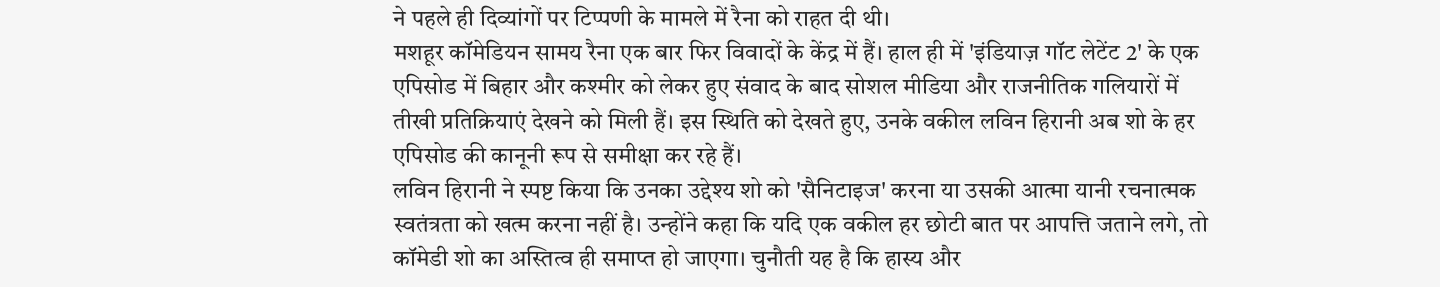ने पहले ही दिव्यांगों पर टिप्पणी के मामले में रैना को राहत दी थी।
मशहूर कॉमेडियन सामय रैना एक बार फिर विवादों के केंद्र में हैं। हाल ही में 'इंडियाज़ गॉट लेटेंट 2' के एक एपिसोड में बिहार और कश्मीर को लेकर हुए संवाद के बाद सोशल मीडिया और राजनीतिक गलियारों में तीखी प्रतिक्रियाएं देखने को मिली हैं। इस स्थिति को देखते हुए, उनके वकील लविन हिरानी अब शो के हर एपिसोड की कानूनी रूप से समीक्षा कर रहे हैं।
लविन हिरानी ने स्पष्ट किया कि उनका उद्देश्य शो को 'सैनिटाइज' करना या उसकी आत्मा यानी रचनात्मक स्वतंत्रता को खत्म करना नहीं है। उन्होंने कहा कि यदि एक वकील हर छोटी बात पर आपत्ति जताने लगे, तो कॉमेडी शो का अस्तित्व ही समाप्त हो जाएगा। चुनौती यह है कि हास्य और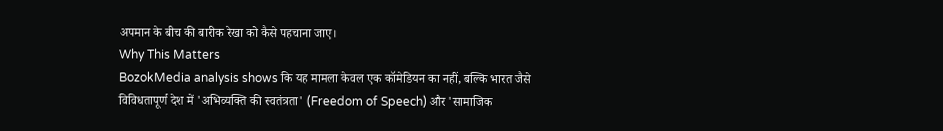अपमान के बीच की बारीक रेखा को कैसे पहचाना जाए।
Why This Matters
BozokMedia analysis shows कि यह मामला केवल एक कॉमेडियन का नहीं, बल्कि भारत जैसे विविधतापूर्ण देश में 'अभिव्यक्ति की स्वतंत्रता' (Freedom of Speech) और 'सामाजिक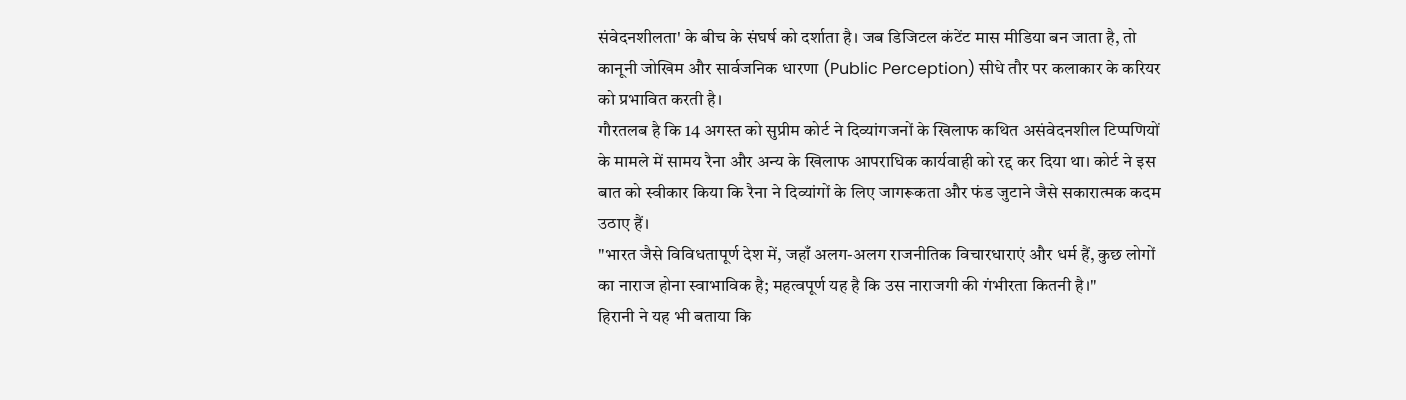संवेदनशीलता' के बीच के संघर्ष को दर्शाता है। जब डिजिटल कंटेंट मास मीडिया बन जाता है, तो कानूनी जोखिम और सार्वजनिक धारणा (Public Perception) सीधे तौर पर कलाकार के करियर को प्रभावित करती है।
गौरतलब है कि 14 अगस्त को सुप्रीम कोर्ट ने दिव्यांगजनों के खिलाफ कथित असंवेदनशील टिप्पणियों के मामले में सामय रैना और अन्य के खिलाफ आपराधिक कार्यवाही को रद्द कर दिया था। कोर्ट ने इस बात को स्वीकार किया कि रैना ने दिव्यांगों के लिए जागरूकता और फंड जुटाने जैसे सकारात्मक कदम उठाए हैं।
"भारत जैसे विविधतापूर्ण देश में, जहाँ अलग-अलग राजनीतिक विचारधाराएं और धर्म हैं, कुछ लोगों का नाराज होना स्वाभाविक है; महत्वपूर्ण यह है कि उस नाराजगी की गंभीरता कितनी है।"
हिरानी ने यह भी बताया कि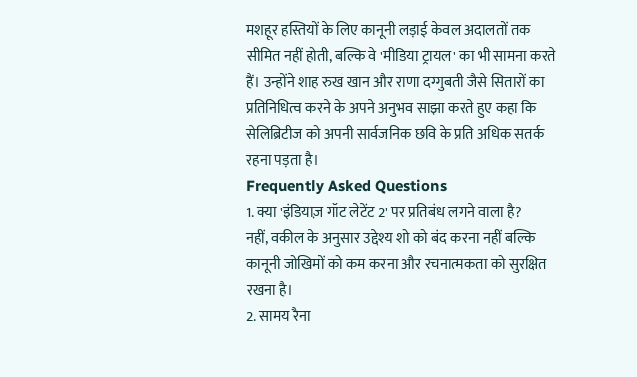मशहूर हस्तियों के लिए कानूनी लड़ाई केवल अदालतों तक सीमित नहीं होती, बल्कि वे 'मीडिया ट्रायल' का भी सामना करते हैं। उन्होंने शाह रुख खान और राणा दग्गुबती जैसे सितारों का प्रतिनिधित्व करने के अपने अनुभव साझा करते हुए कहा कि सेलिब्रिटीज को अपनी सार्वजनिक छवि के प्रति अधिक सतर्क रहना पड़ता है।
Frequently Asked Questions
1. क्या 'इंडियाज़ गॉट लेटेंट 2' पर प्रतिबंध लगने वाला है?
नहीं, वकील के अनुसार उद्देश्य शो को बंद करना नहीं बल्कि कानूनी जोखिमों को कम करना और रचनात्मकता को सुरक्षित रखना है।
2. सामय रैना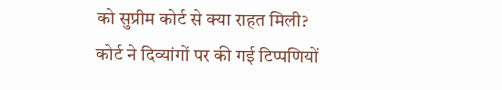को सुप्रीम कोर्ट से क्या राहत मिली?
कोर्ट ने दिव्यांगों पर की गई टिप्पणियों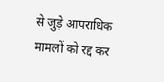से जुड़े आपराधिक मामलों को रद्द कर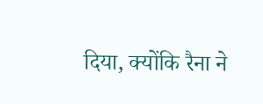दिया, क्योंकि रैना ने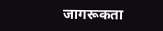जागरूकता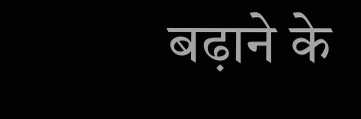बढ़ाने के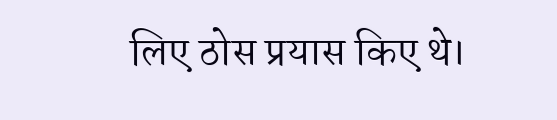लिए ठोस प्रयास किए थे।